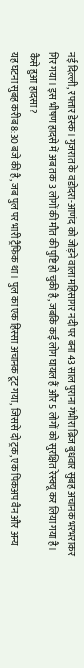नई दिल्ली, रफ्तार डेस्क। गुजरात के वडोदरा-आणंद को जोड़ने वाला महिसागर नदी पर बना 43 साल पुराना गंभीरा ब्रिज बुधवार सुबह अचानक भरभराकर गिर गया। इस भीषण हादसे में अब तक 3 लोगों की मौत की पुष्टि हो चुकी है, जबकि कई लोग घायल हैं और 5 लोगों को सुरक्षित रेस्क्यू कर लिया गया है।
कैसे हुआ हादसा?
यह घटना सुबह करीब 8:30 बजे की है, जब पुल पर भारी ट्रैफिक था। पुल का एक हिस्सा अचानक टूट गया, जिससे दो ट्रक, एक पिकअप वैन और अन्य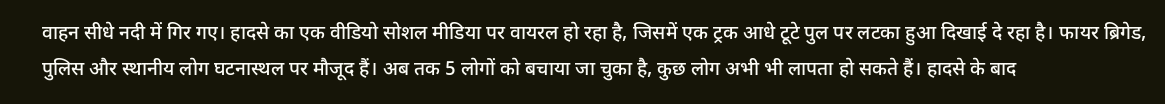वाहन सीधे नदी में गिर गए। हादसे का एक वीडियो सोशल मीडिया पर वायरल हो रहा है, जिसमें एक ट्रक आधे टूटे पुल पर लटका हुआ दिखाई दे रहा है। फायर ब्रिगेड, पुलिस और स्थानीय लोग घटनास्थल पर मौजूद हैं। अब तक 5 लोगों को बचाया जा चुका है, कुछ लोग अभी भी लापता हो सकते हैं। हादसे के बाद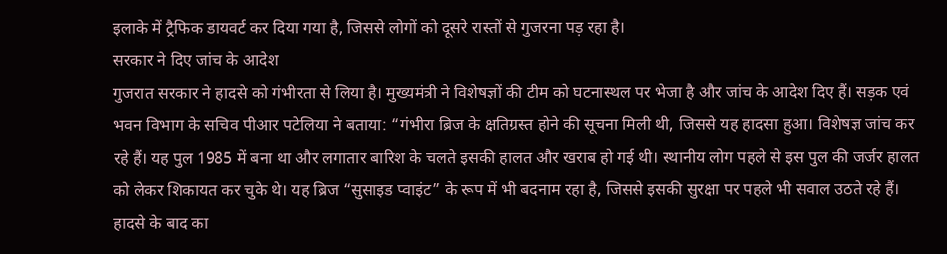इलाके में ट्रैफिक डायवर्ट कर दिया गया है, जिससे लोगों को दूसरे रास्तों से गुजरना पड़ रहा है।
सरकार ने दिए जांच के आदेश
गुजरात सरकार ने हादसे को गंभीरता से लिया है। मुख्यमंत्री ने विशेषज्ञों की टीम को घटनास्थल पर भेजा है और जांच के आदेश दिए हैं। सड़क एवं भवन विभाग के सचिव पीआर पटेलिया ने बताया: “गंभीरा ब्रिज के क्षतिग्रस्त होने की सूचना मिली थी, जिससे यह हादसा हुआ। विशेषज्ञ जांच कर रहे हैं। यह पुल 1985 में बना था और लगातार बारिश के चलते इसकी हालत और खराब हो गई थी। स्थानीय लोग पहले से इस पुल की जर्जर हालत को लेकर शिकायत कर चुके थे। यह ब्रिज “सुसाइड प्वाइंट” के रूप में भी बदनाम रहा है, जिससे इसकी सुरक्षा पर पहले भी सवाल उठते रहे हैं।
हादसे के बाद का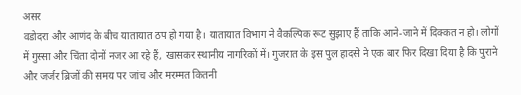असर
वडोदरा और आणंद के बीच यातायात ठप हो गया है। यातायात विभाग ने वैकल्पिक रूट सुझाए हैं ताकि आने-जाने में दिक्कत न हो। लोगों में गुस्सा और चिंता दोनों नजर आ रहे हैं, खासकर स्थानीय नागरिकों में। गुजरात के इस पुल हादसे ने एक बार फिर दिखा दिया है कि पुराने और जर्जर ब्रिजों की समय पर जांच और मरम्मत कितनी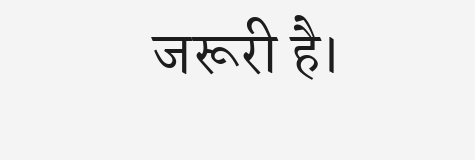जरूरी है।